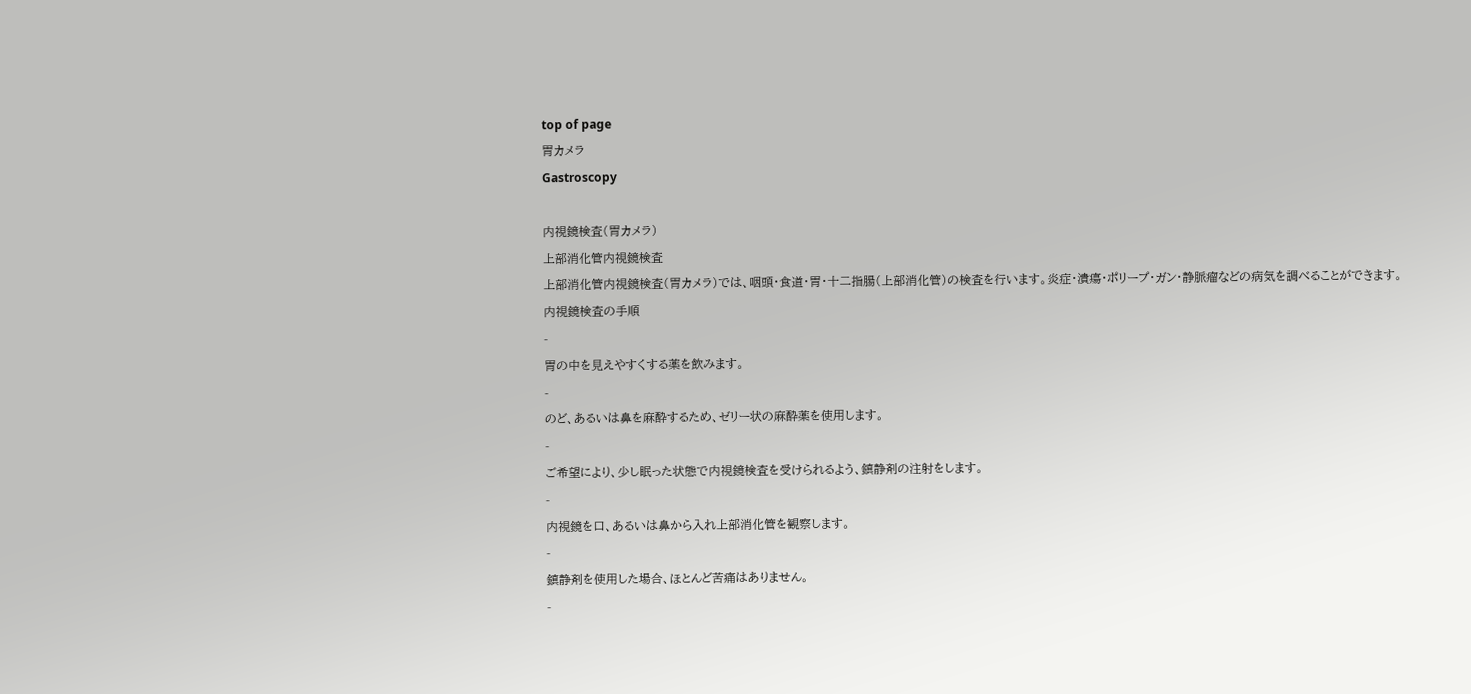top of page
胃カメラ
Gastroscopy

内視鏡検査(胃カメラ)
上部消化管内視鏡検査
上部消化管内視鏡検査(胃カメラ)では、咽頭・食道・胃・十二指腸(上部消化管)の検査を行います。炎症・潰瘍・ポリープ・ガン・静脈瘤などの病気を調べることができます。
内視鏡検査の手順
-
胃の中を見えやすくする薬を飲みます。
-
のど、あるいは鼻を麻酔するため、ゼリー状の麻酔薬を使用します。
-
ご希望により、少し眠った状態で内視鏡検査を受けられるよう、鎮静剤の注射をします。
-
内視鏡を口、あるいは鼻から入れ上部消化管を観察します。
-
鎮静剤を使用した場合、ほとんど苦痛はありません。
-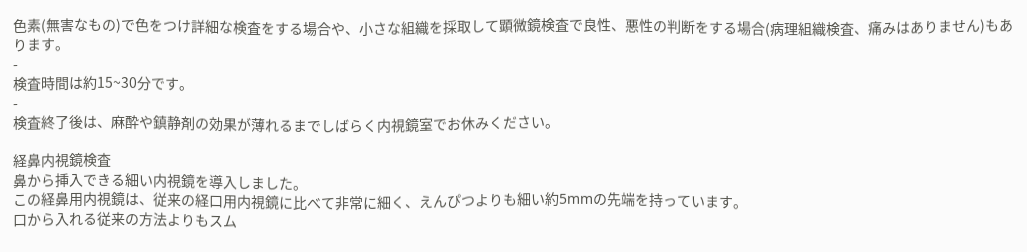色素(無害なもの)で色をつけ詳細な検査をする場合や、小さな組織を採取して顕微鏡検査で良性、悪性の判断をする場合(病理組織検査、痛みはありません)もあります。
-
検査時間は約15~30分です。
-
検査終了後は、麻酔や鎮静剤の効果が薄れるまでしばらく内視鏡室でお休みください。

経鼻内視鏡検査
鼻から挿入できる細い内視鏡を導入しました。
この経鼻用内視鏡は、従来の経口用内視鏡に比べて非常に細く、えんぴつよりも細い約5mmの先端を持っています。
口から入れる従来の方法よりもスム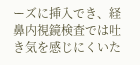ーズに挿入でき、経鼻内視鏡検査では吐き気を感じにくいた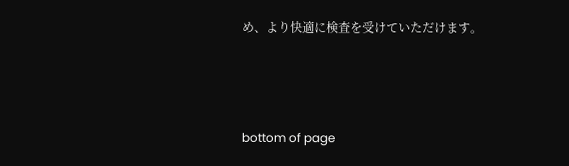め、より快適に検査を受けていただけます。



bottom of page